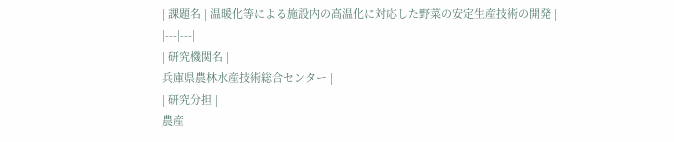| 課題名 | 温暖化等による施設内の高温化に対応した野菜の安定生産技術の開発 |
|---|---|
| 研究機関名 |
兵庫県農林水産技術総合センター |
| 研究分担 |
農産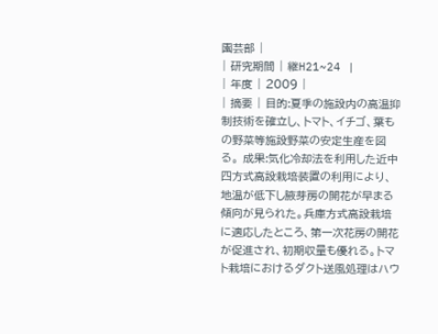園芸部 |
| 研究期間 | 継H21~24 |
| 年度 | 2009 |
| 摘要 | 目的:夏季の施設内の高温抑制技術を確立し、トマト、イチゴ、葉もの野菜等施設野菜の安定生産を図る。 成果:気化冷却法を利用した近中四方式高設栽培装置の利用により、地温が低下し腋芽房の開花が早まる傾向が見られた。兵庫方式高設栽培に適応したところ、第一次花房の開花が促進され、初期収量も優れる。トマト栽培におけるダクト送風処理はハウ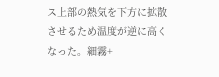ス上部の熱気を下方に拡散させるため温度が逆に高くなった。細霧+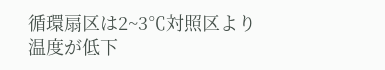循環扇区は2~3℃対照区より温度が低下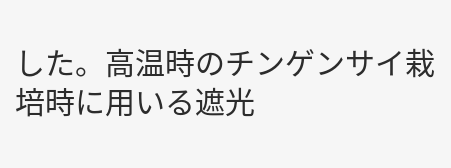した。高温時のチンゲンサイ栽培時に用いる遮光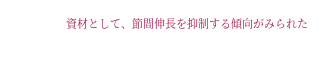資材として、節間伸長を抑制する傾向がみられた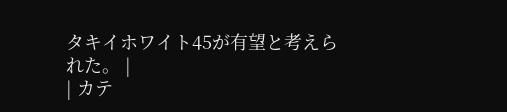タキイホワイト45が有望と考えられた。 |
| カテ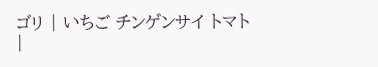ゴリ | いちご チンゲンサイ トマト |